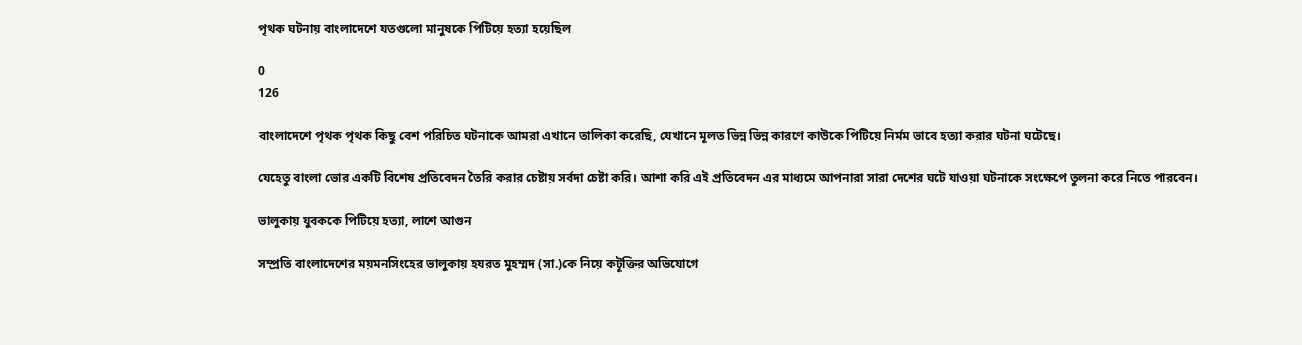পৃথক ঘটনায় বাংলাদেশে যতগুলো মানুষকে পিটিয়ে হত্যা হয়েছিল

0
126

বাংলাদেশে পৃথক পৃথক কিছু বেশ পরিচিত ঘটনাকে আমরা এখানে তালিকা করেছি, যেখানে মূলত ভিন্ন ভিন্ন কারণে কাউকে পিটিয়ে নির্মম ভাবে হত্যা করার ঘটনা ঘটেছে।

যেহেতু বাংলা ভোর একটি বিশেষ প্রতিবেদন তৈরি করার চেষ্টায় সর্বদা চেষ্টা করি। আশা করি এই প্রতিবেদন এর মাধ্যমে আপনারা সারা দেশের ঘটে যাওয়া ঘটনাকে সংক্ষেপে তুলনা করে নিতে পারবেন।

ভালুকায় যুবককে পিটিয়ে হত্যা, লাশে আগুন

সম্প্রতি বাংলাদেশের ময়মনসিংহের ভালুকায় হযরত মুহম্মদ (সা.)কে নিয়ে কটূক্তির অভিযোগে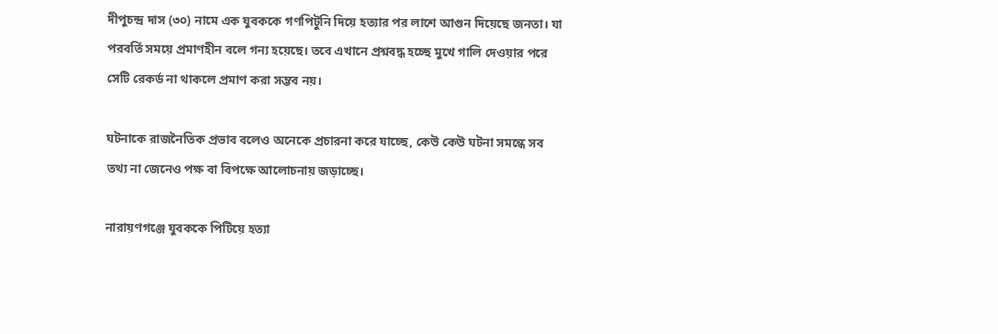দীপুচন্দ্র দাস (৩০) নামে এক যুবককে গণপিটুনি দিয়ে হত্যার পর লাশে আগুন দিয়েছে জনতা। যা পরবর্তি সময়ে প্রমাণহীন বলে গন্য হয়েছে। তবে এখানে প্রশ্নবদ্ধ হচ্ছে মুখে গালি দেওয়ার পরে সেটি রেকর্ড না থাকলে প্রমাণ করা সম্ভব নয়।

ঘটনাকে রাজনৈতিক প্রভাব বলেও অনেকে প্রচারনা করে যাচ্ছে, কেউ কেউ ঘটনা সমন্ধে সব তথ্য না জেনেও পক্ষ বা বিপক্ষে আলোচনায় জড়াচ্ছে।

নারায়ণগঞ্জে যুবককে পিটিয়ে হত্যা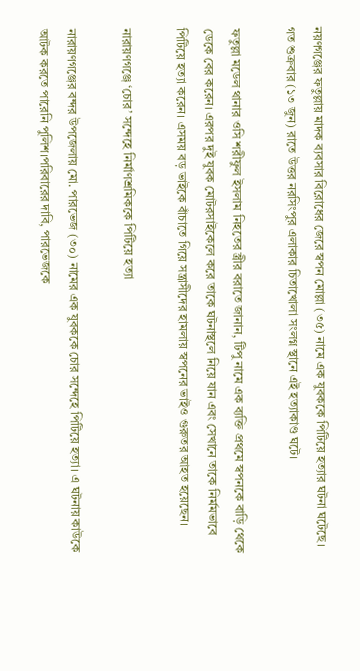নয়ণগঞ্জের ফতুল্লায় মাদক ব্যবসার বিরোধের জেরে স্বপন মোল্লা (৩৫) নামে এক যুবককে পিটিয়ে হত্যার ঘটনা ঘটেছে। গত শুক্রবার (১৩ জুন) রাতে উত্তর নরসিংপুর এলাকার চিতাখোলা সংলগ্ন স্থানে এই হত্যাকাণ্ড ঘটে।

ফতুল্লা মডেল থানার ওসি শরীফুল ইসলাম নিহতের স্ত্রীর বরাতে জানান, টিপু নামে এক ব্যক্তি প্রথমে স্বপনকে বাড়ি থেকে ডেকে বের করেন। এরপর দুই যুবক মোটরসাইকেলে করে তাকে ঘটনাস্থলে নিয়ে যান এবং সেখানে তাকে নির্মমভাবে পিটিয়ে হত্যা করেন। এসময় বড় ভাইকে বাঁচাতে গিয়ে সন্ত্রাসীদের হামলায় স্বপনের ভাইও গুরুতর আহত হয়েছেন।

নারায়ণগঞ্জে ‘চোর’ সন্দেহে নির্মাণশ্রমিককে পিটিয়ে হত্যা

নারায়ণগঞ্জের বন্দর উপজেলায় মো. পারভেজ (৩০) নামের এক যুবককে চোর সন্দেহে পিটিয়ে হত্যা। এ ঘটনায় কাউকে আটক করতে পারেনি পুলিশ।পরিবারের দাবি, পারভেজকে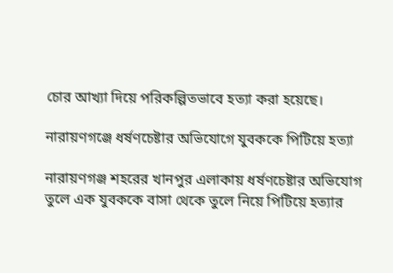চোর আখ্যা দিয়ে পরিকল্পিতভাবে হত্যা করা হয়েছে।

নারায়ণগঞ্জে ধর্ষণচেষ্টার অভিযোগে যুবককে পিটিয়ে হত্যা

নারায়ণগঞ্জ শহরের খানপুর এলাকায় ধর্ষণচেষ্টার অভিযোগ তুলে এক যুবককে বাসা থেকে তুলে নিয়ে পিটিয়ে হত্যার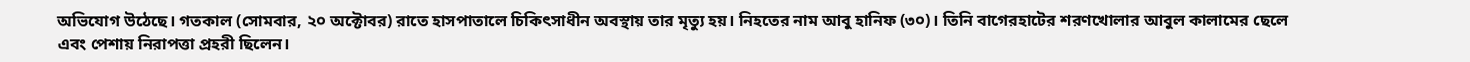অভিযোগ উঠেছে। গতকাল (সোমবার, ২০ অক্টোবর) রাতে হাসপাতালে চিকিৎসাধীন অবস্থায় তার মৃত্যু হয়। নিহতের নাম আবু হানিফ (৩০)। তিনি বাগেরহাটের শরণখোলার আবুল কালামের ছেলে এবং পেশায় নিরাপত্তা প্রহরী ছিলেন।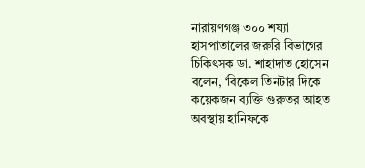নারায়ণগঞ্জ ৩০০ শয্যা হাসপাতালের জরুরি বিভাগের চিকিৎসক ডা. শাহাদাত হোসেন বলেন, ‘বিকেল তিনটার দিকে কয়েকজন ব্যক্তি গুরুতর আহত অবস্থায় হানিফকে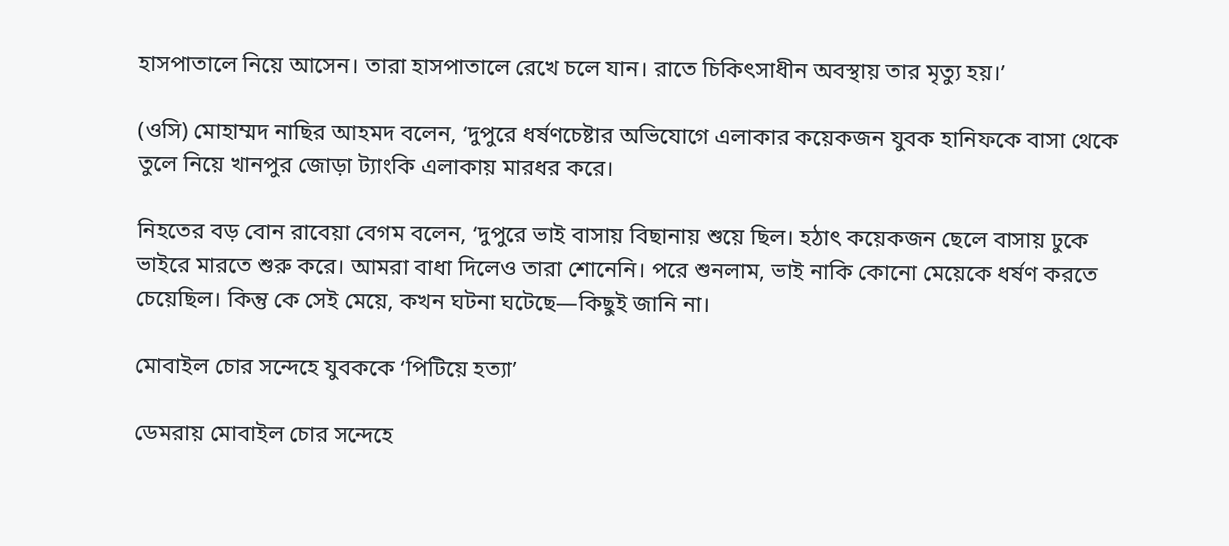হাসপাতালে নিয়ে আসেন। তারা হাসপাতালে রেখে চলে যান। রাতে চিকিৎসাধীন অবস্থায় তার মৃত্যু হয়।’

(ওসি) মোহাম্মদ নাছির আহমদ বলেন, ‘দুপুরে ধর্ষণচেষ্টার অভিযোগে এলাকার কয়েকজন যুবক হানিফকে বাসা থেকে তুলে নিয়ে খানপুর জোড়া ট্যাংকি এলাকায় মারধর করে।

নিহতের বড় বোন রাবেয়া বেগম বলেন, ‘দুপুরে ভাই বাসায় বিছানায় শুয়ে ছিল। হঠাৎ কয়েকজন ছেলে বাসায় ঢুকে ভাইরে মারতে শুরু করে। আমরা বাধা দিলেও তারা শোনেনি। পরে শুনলাম, ভাই নাকি কোনো মেয়েকে ধর্ষণ করতে চেয়েছিল। কিন্তু কে সেই মেয়ে, কখন ঘটনা ঘটেছে—কিছুই জানি না।

মোবাইল চোর সন্দেহে যুবককে ‘পিটিয়ে হত্যা’

ডেমরায় মোবাইল চোর সন্দেহে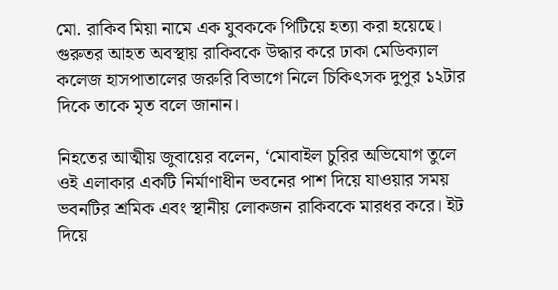মো. রাকিব মিয়া নামে এক যুবককে পিটিয়ে হত্যা করা হয়েছে। গুরুতর আহত অবস্থায় রাকিবকে উদ্ধার করে ঢাকা মেডিক্যাল কলেজ হাসপাতালের জরুরি বিভাগে নিলে চিকিৎসক দুপুর ১২টার দিকে তাকে মৃত বলে জানান।

নিহতের আত্মীয় জুবায়ের বলেন, ‘মোবাইল চুরির অভিযোগ তুলে ওই এলাকার একটি নির্মাণাধীন ভবনের পাশ দিয়ে যাওয়ার সময় ভবনটির শ্রমিক এবং স্থানীয় লোকজন রাকিবকে মারধর করে। ইট দিয়ে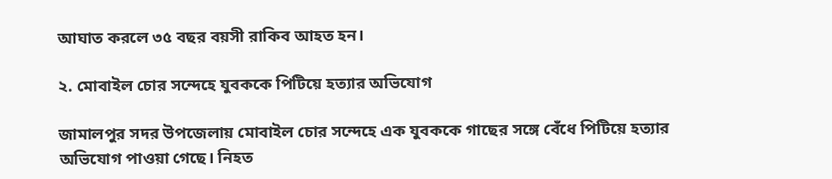আঘাত করলে ৩৫ বছর বয়সী রাকিব আহত হন।

২. মোবাইল চোর সন্দেহে যুবককে পিটিয়ে হত্যার অভিযোগ

জামালপুর সদর উপজেলায় মোবাইল চোর সন্দেহে এক যুবককে গাছের সঙ্গে বেঁধে পিটিয়ে হত্যার অভিযোগ পাওয়া গেছে। নিহত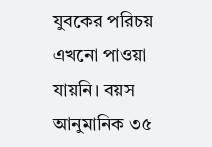যুবকের পরিচয় এখনো পাওয়া যায়নি। বয়স আনুমানিক ৩৫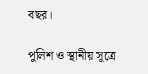বছর।

পুলিশ ও স্থানীয় সূত্রে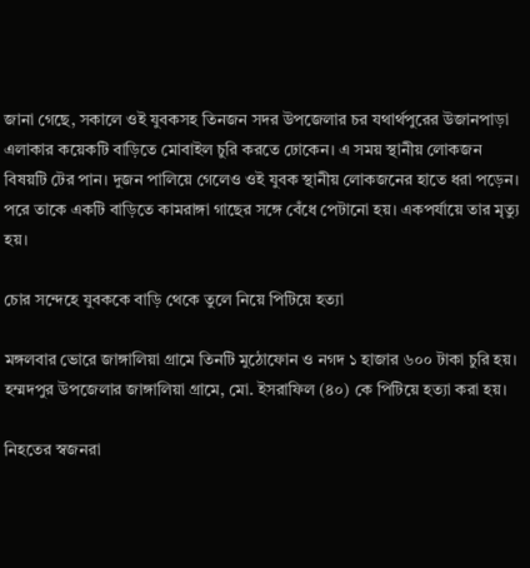জানা গেছে, সকালে ওই যুবকসহ তিনজন সদর উপজেলার চর যথার্থপুরের উজানপাড়া এলাকার কয়েকটি বাড়িতে মোবাইল চুরি করতে ঢোকেন। এ সময় স্থানীয় লোকজন বিষয়টি টের পান। দুজন পালিয়ে গেলেও ওই যুবক স্থানীয় লোকজনের হাতে ধরা পড়েন। পরে তাকে একটি বাড়িতে কামরাঙ্গা গাছের সঙ্গে বেঁধে পেটানো হয়। একপর্যায়ে তার মৃত্যু হয়।

চোর সন্দেহে যুবককে বাড়ি থেকে তুলে নিয়ে পিটিয়ে হত্যা

মঙ্গলবার ভোরে জাঙ্গালিয়া গ্রামে তিনটি মুঠোফোন ও নগদ ১ হাজার ৬০০ টাকা চুরি হয়। হম্মদপুর উপজেলার জাঙ্গালিয়া গ্রামে, মো. ইসরাফিল (৪০) কে পিটিয়ে হত্যা করা হয়।

নিহতের স্বজনরা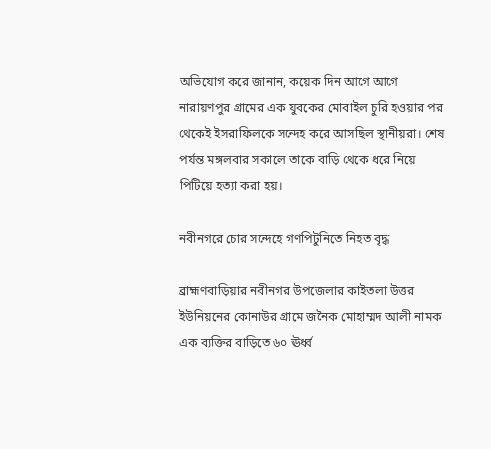অভিযোগ করে জানান, কয়েক দিন আগে আগে নারায়ণপুর গ্রামের এক যুবকের মোবাইল চুরি হওয়ার পর থেকেই ইসরাফিলকে সন্দেহ করে আসছিল স্থানীয়রা। শেষ পর্যন্ত মঙ্গলবার সকালে তাকে বাড়ি থেকে ধরে নিয়ে পিটিয়ে হত্যা করা হয়।

নবীনগরে চোর সন্দেহে গণপিটুনিতে নিহত বৃদ্ধ

ব্রাহ্মণবাড়িয়ার নবীনগর উপজেলার কাইতলা উত্তর ইউনিয়নের কোনাউর গ্রামে জনৈক মোহাম্মদ আলী নামক এক ব্যক্তির বাড়িতে ৬০ ঊর্ধ্ব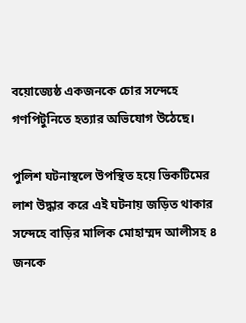বয়োজ্যেষ্ঠ একজনকে চোর সন্দেহে গণপিটুনিতে হত্যার অভিযোগ উঠেছে।

পুলিশ ঘটনাস্থলে উপস্থিত হয়ে ভিকটিমের লাশ উদ্ধার করে এই ঘটনায় জড়িত থাকার সন্দেহে বাড়ির মালিক মোহাম্মদ আলীসহ ৪ জনকে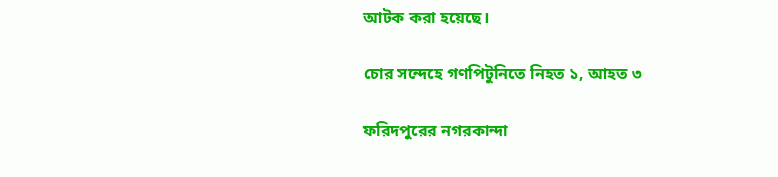আটক করা হয়েছে।

চোর সন্দেহে গণপিটুনিতে নিহত ১, আহত ৩

ফরিদপুরের নগরকান্দা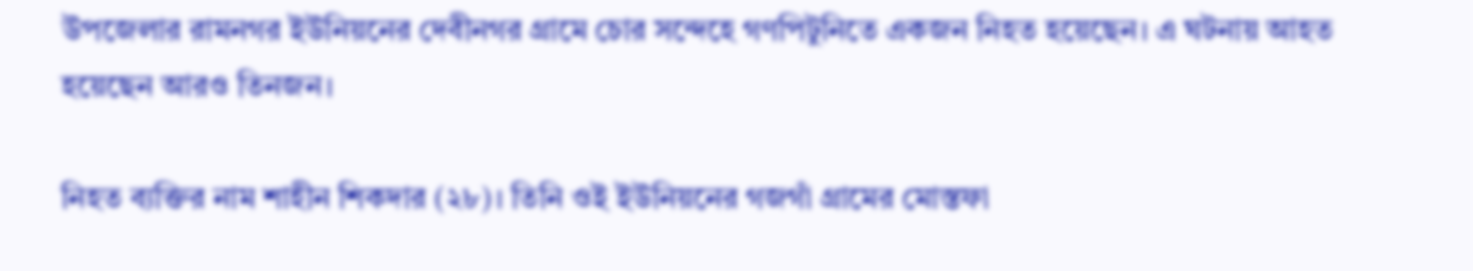উপজেলার রামনগর ইউনিয়নের দেবীনগর গ্রামে চোর সন্দেহে গণপিটুনিতে একজন নিহত হয়েছেন। এ ঘটনায় আহত হয়েছেন আরও তিনজন।

নিহত ব্যক্তির নাম শাহীন শিকদার (২৮)। তিনি ওই ইউনিয়নের গজগাঁ গ্রামের মোস্তফা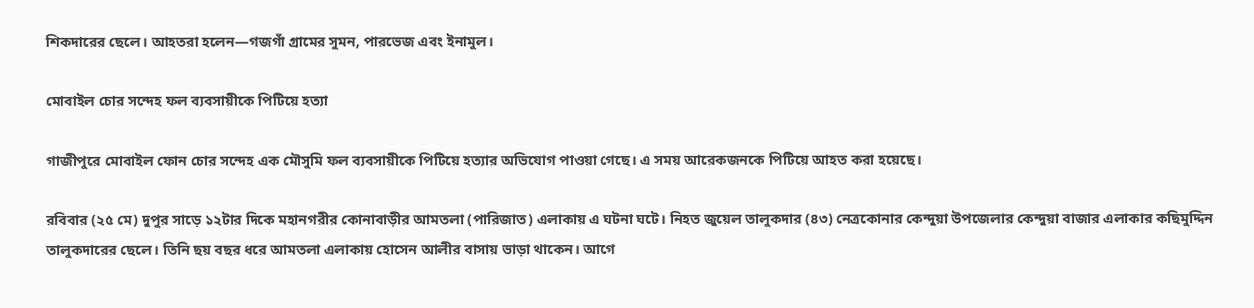শিকদারের ছেলে। আহতরা হলেন—গজগাঁ গ্রামের সুমন, পারভেজ এবং ইনামুল।

মোবাইল চোর সন্দেহ ফল ব্যবসায়ীকে পিটিয়ে হত্যা

গাজীপুরে মোবাইল ফোন চোর সন্দেহ এক মৌসুমি ফল ব্যবসায়ীকে পিটিয়ে হত্যার অভিযোগ পাওয়া গেছে। এ সময় আরেকজনকে পিটিয়ে আহত করা হয়েছে।

রবিবার (২৫ মে) দুপুর সাড়ে ১২টার দিকে মহানগরীর কোনাবাড়ীর আমতলা (পারিজাত) এলাকায় এ ঘটনা ঘটে। নিহত জুয়েল তালুকদার (৪৩) নেত্রকোনার কেন্দুয়া উপজেলার কেন্দুয়া বাজার এলাকার কছিমুদ্দিন তালুকদারের ছেলে। তিনি ছয় বছর ধরে আমতলা এলাকায় হোসেন আলীর বাসায় ভাড়া থাকেন। আগে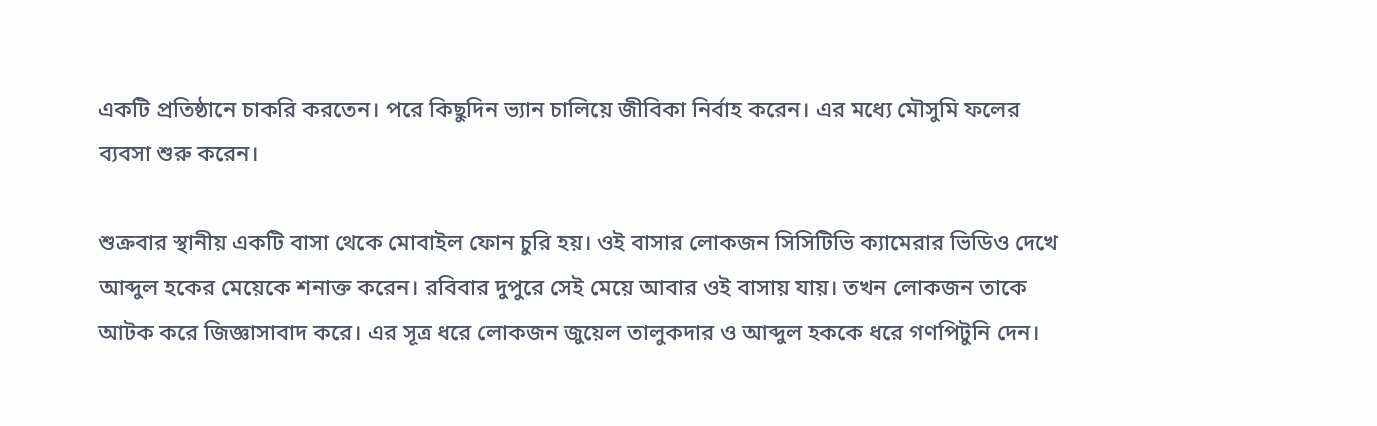একটি প্রতিষ্ঠানে চাকরি করতেন। পরে কিছুদিন ভ্যান চালিয়ে জীবিকা নির্বাহ করেন। এর মধ্যে মৌসুমি ফলের ব্যবসা শুরু করেন।

শুক্রবার স্থানীয় একটি বাসা থেকে মোবাইল ফোন চুরি হয়। ওই বাসার লোকজন সিসিটিভি ক্যামেরার ভিডিও দেখে আব্দুল হকের মেয়েকে শনাক্ত করেন। রবিবার দুপুরে সেই মেয়ে আবার ওই বাসায় যায়। তখন লোকজন তাকে আটক করে জিজ্ঞাসাবাদ করে। এর সূত্র ধরে লোকজন জুয়েল তালুকদার ও আব্দুল হককে ধরে গণপিটুনি দেন।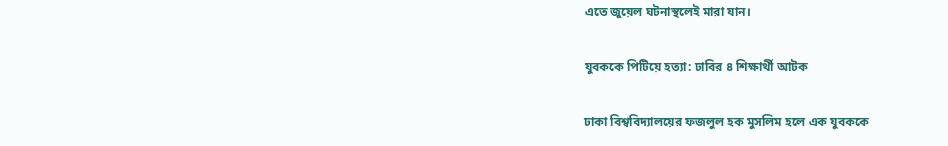এতে জুয়েল ঘটনাস্থলেই মারা যান।

যুবককে পিটিয়ে হত্যা: ঢাবির ৪ শিক্ষার্থী আটক

ঢাকা বিশ্ববিদ্যালয়ের ফজলুল হক মুসলিম হলে এক যুবককে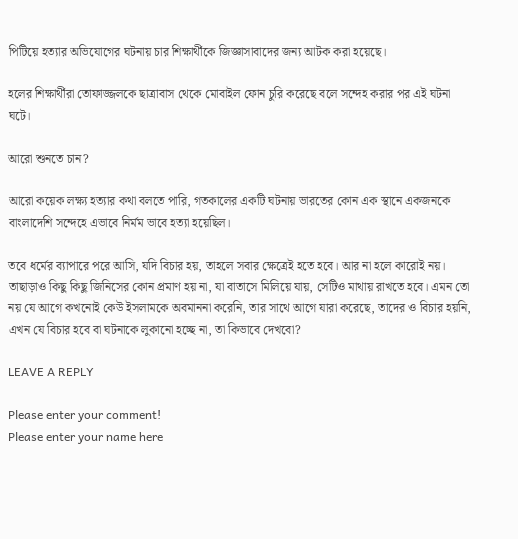পিটিয়ে হত্যার অভিযোগের ঘটনায় চার শিক্ষার্থীকে জিজ্ঞাসাবাদের জন্য আটক করা হয়েছে।

হলের শিক্ষার্থীরা তোফাজ্জলকে ছাত্রাবাস থেকে মোবাইল ফোন চুরি করেছে বলে সন্দেহ করার পর এই ঘটনা ঘটে।

আরো শুনতে চান?

আরো কয়েক লক্ষ্য হত্যার কথা বলতে পারি, গতকালের একটি ঘটনায় ভারতের কোন এক স্থানে একজনকে বাংলাদেশি সন্দেহে এভাবে নির্মম ভাবে হত্যা হয়েছিল।

তবে ধর্মের ব্যাপারে পরে আসি, যদি বিচার হয়, তাহলে সবার ক্ষেত্রেই হতে হবে। আর না হলে কারোই নয়। তাছাড়াও কিছু কিছু জিনিসের কোন প্রমাণ হয় না, যা বাতাসে মিলিয়ে যায়, সেটিও মাথায় রাখতে হবে। এমন তো নয় যে আগে কখনোই কেউ ইসলামকে অবমাননা করেনি, তার সাথে আগে যারা করেছে, তাদের ও বিচার হয়নি, এখন যে বিচার হবে বা ঘটনাকে লুকানো হচ্ছে না, তা কিভাবে দেখবো?

LEAVE A REPLY

Please enter your comment!
Please enter your name here